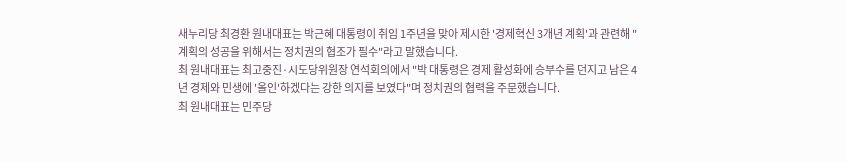새누리당 최경환 원내대표는 박근혜 대통령이 취임 1주년을 맞아 제시한 '경제혁신 3개년 계획'과 관련해 "계획의 성공을 위해서는 정치권의 협조가 필수"라고 말했습니다.
최 원내대표는 최고중진·시도당위원장 연석회의에서 "박 대통령은 경제 활성화에 승부수를 던지고 남은 4년 경제와 민생에 '올인'하겠다는 강한 의지를 보였다"며 정치권의 협력을 주문했습니다.
최 원내대표는 민주당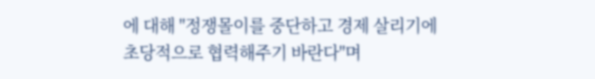에 대해 "정쟁몰이를 중단하고 경제 살리기에 초당적으로 협력해주기 바란다"며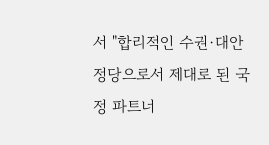서 "합리적인 수권·대안 정당으로서 제대로 된 국정 파트너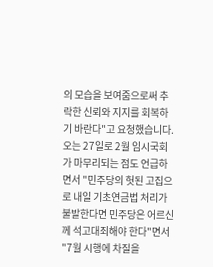의 모습을 보여줌으로써 추락한 신뢰와 지지를 회복하기 바란다"고 요청했습니다.
오는 27일로 2월 임시국회가 마무리되는 점도 언급하면서 "민주당의 헛된 고집으로 내일 기초연금법 처리가 불발한다면 민주당은 어르신께 석고대죄해야 한다"면서 "7월 시행에 차질을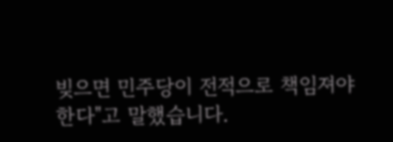빚으면 민주당이 전적으로 책임져야 한다"고 말했습니다.